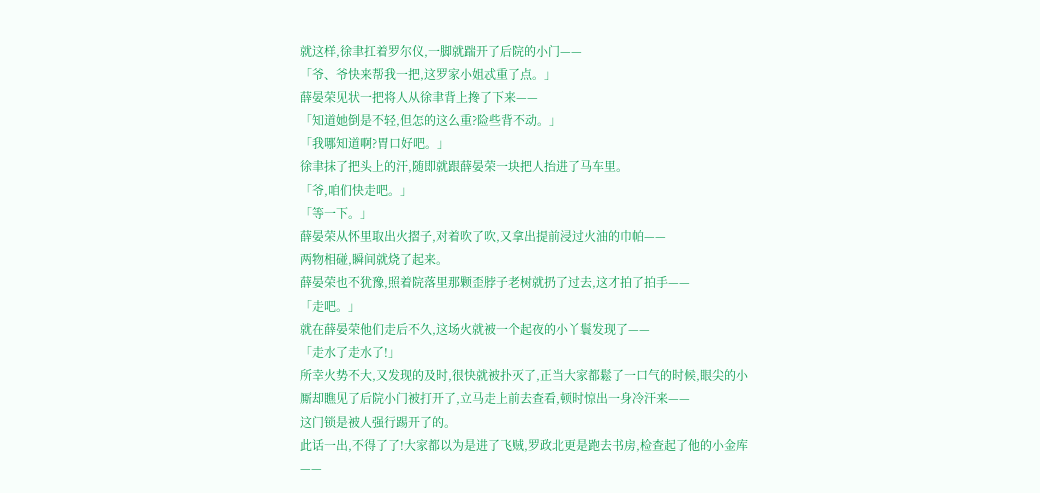就这样,徐聿扛着罗尔仪,一脚就踹开了后院的小门——
「爷、爷快来帮我一把,这罗家小姐忒重了点。」
薛晏荣见状一把将人从徐聿背上搀了下来——
「知道她倒是不轻,但怎的这么重?险些背不动。」
「我哪知道啊?胃口好吧。」
徐聿抹了把头上的汗,随即就跟薛晏荣一块把人抬进了马车里。
「爷,咱们快走吧。」
「等一下。」
薛晏荣从怀里取出火摺子,对着吹了吹,又拿出提前浸过火油的巾帕——
两物相碰,瞬间就烧了起来。
薛晏荣也不犹豫,照着院落里那颗歪脖子老树就扔了过去,这才拍了拍手——
「走吧。」
就在薛晏荣他们走后不久,这场火就被一个起夜的小丫鬟发现了——
「走水了走水了!」
所幸火势不大,又发现的及时,很快就被扑灭了,正当大家都鬆了一口气的时候,眼尖的小厮却瞧见了后院小门被打开了,立马走上前去查看,顿时惊出一身冷汗来——
这门锁是被人强行踢开了的。
此话一出,不得了了!大家都以为是进了飞贼,罗政北更是跑去书房,检查起了他的小金库——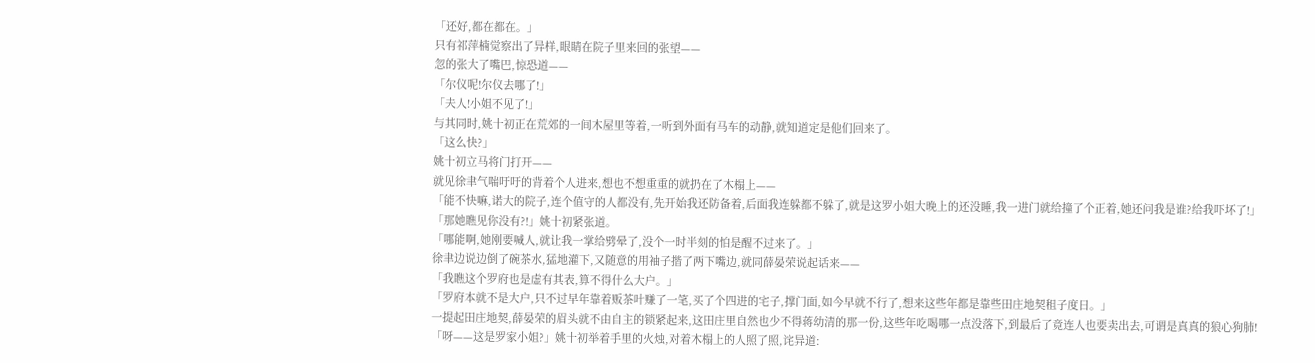「还好,都在都在。」
只有祁萍楠觉察出了异样,眼睛在院子里来回的张望——
忽的张大了嘴巴,惊恐道——
「尔仪呢!尔仪去哪了!」
「夫人!小姐不见了!」
与其同时,姚十初正在荒郊的一间木屋里等着,一听到外面有马车的动静,就知道定是他们回来了。
「这么快?」
姚十初立马将门打开——
就见徐聿气喘吁吁的背着个人进来,想也不想重重的就扔在了木榻上——
「能不快嘛,诺大的院子,连个值守的人都没有,先开始我还防备着,后面我连躲都不躲了,就是这罗小姐大晚上的还没睡,我一进门就给撞了个正着,她还问我是谁?给我吓坏了!」
「那她瞧见你没有?!」姚十初紧张道。
「哪能啊,她刚要喊人,就让我一掌给劈晕了,没个一时半刻的怕是醒不过来了。」
徐聿边说边倒了碗茶水,猛地灌下,又随意的用袖子揩了两下嘴边,就同薛晏荣说起话来——
「我瞧这个罗府也是虚有其表,算不得什么大户。」
「罗府本就不是大户,只不过早年靠着贩茶叶赚了一笔,买了个四进的宅子,撑门面,如今早就不行了,想来这些年都是靠些田庄地契租子度日。」
一提起田庄地契,薛晏荣的眉头就不由自主的锁紧起来,这田庄里自然也少不得蒋幼清的那一份,这些年吃喝哪一点没落下,到最后了竟连人也要卖出去,可谓是真真的狼心狗肺!
「呀——这是罗家小姐?」姚十初举着手里的火烛,对着木榻上的人照了照,诧异道: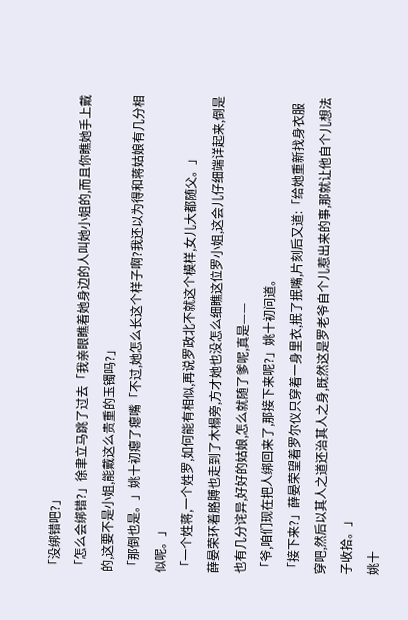「没绑错吧?」
「怎么会绑错?」徐聿立马跳了过去「我亲眼瞧着她身边的人叫她小姐的,而且你瞧她手上戴的,这要不是小姐,能戴这么贵重的玉镯吗?」
「那倒也是。」姚十初瘪了瘪嘴「不过,她怎么长这个样子啊?我还以为得和蒋姑娘有几分相似呢。」
「一个姓蒋,一个姓罗,如何能有相似,再说罗政北不就这个模样,女儿大都随父。」
薛晏荣环着胳膊也走到了木榻旁,方才她也没怎么细瞧这位罗小姐,这会儿仔细端详起来,倒是也有几分诧异,好好的姑娘,怎么就随了爹呢,真是——
「爷,咱们现在把人绑回来了,那接下来呢?」姚十初问道。
「接下来?」薛晏荣望着罗尔仪只穿着一身里衣,抿了抿嘴,片刻后又道:「给她重新找身衣服穿吧,然后以其人之道还治其人之身,既然这是罗老爷自个儿惹出来的事,那就让他自个儿想法子收拾。」
姚十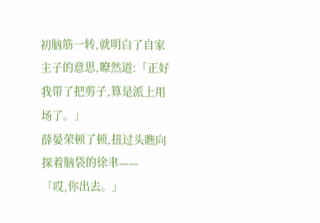初脑筋一转,就明白了自家主子的意思,瞭然道:「正好我带了把剪子,算是派上用场了。」
薛晏荣顿了顿,扭过头瞧向探着脑袋的徐聿——
「哎,你出去。」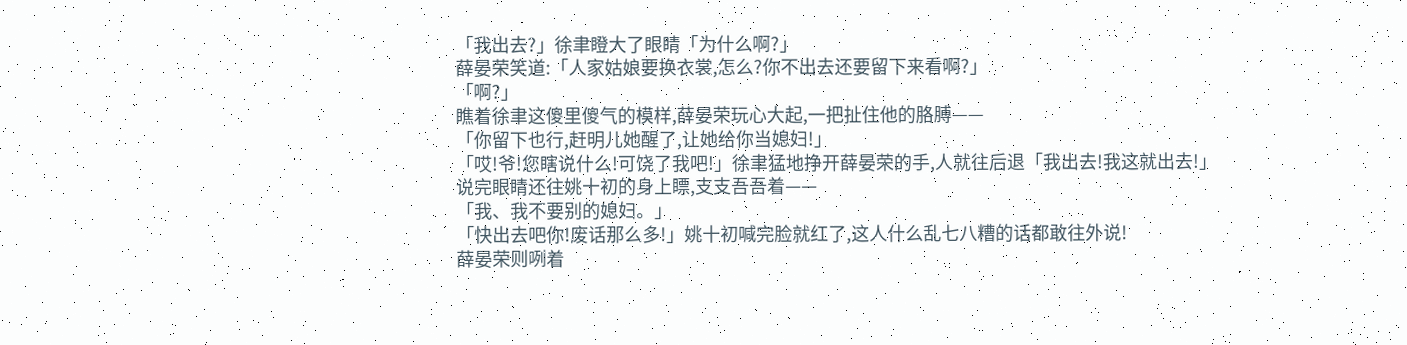「我出去?」徐聿瞪大了眼睛「为什么啊?」
薛晏荣笑道:「人家姑娘要换衣裳,怎么?你不出去还要留下来看啊?」
「啊?」
瞧着徐聿这傻里傻气的模样,薛晏荣玩心大起,一把扯住他的胳膊——
「你留下也行,赶明儿她醒了,让她给你当媳妇!」
「哎!爷!您瞎说什么!可饶了我吧!」徐聿猛地挣开薛晏荣的手,人就往后退「我出去!我这就出去!」
说完眼睛还往姚十初的身上瞟,支支吾吾着——
「我、我不要别的媳妇。」
「快出去吧你!废话那么多!」姚十初喊完脸就红了,这人什么乱七八糟的话都敢往外说!
薛晏荣则咧着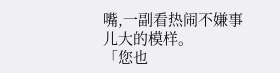嘴,一副看热闹不嫌事儿大的模样。
「您也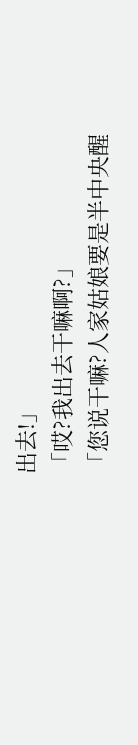出去!」
「哎?我出去干嘛啊?」
「您说干嘛?人家姑娘要是半中央醒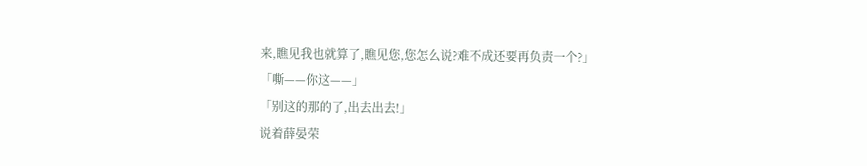来,瞧见我也就算了,瞧见您,您怎么说?难不成还要再负责一个?」
「嘶——你这——」
「别这的那的了,出去出去!」
说着薛晏荣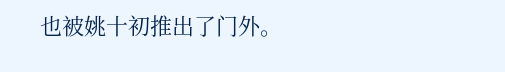也被姚十初推出了门外。